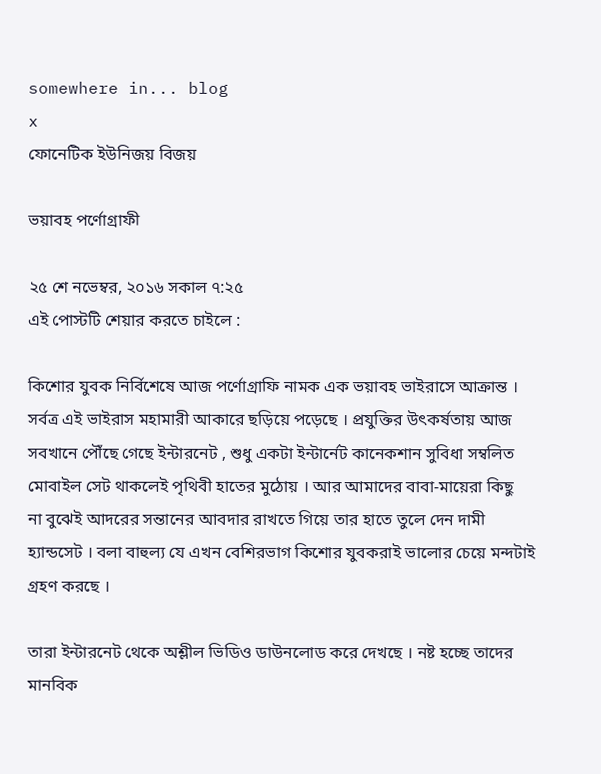somewhere in... blog
x
ফোনেটিক ইউনিজয় বিজয়

ভয়াবহ পর্ণোগ্রাফী

২৫ শে নভেম্বর, ২০১৬ সকাল ৭:২৫
এই পোস্টটি শেয়ার করতে চাইলে :

কিশোর যুবক নির্বিশেষে আজ পর্ণোগ্রাফি নামক এক ভয়াবহ ভাইরাসে আক্রান্ত ।
সর্বত্র এই ভাইরাস মহামারী আকারে ছড়িয়ে পড়েছে । প্রযুক্তির উৎকর্ষতায় আজ
সবখানে পৌঁছে গেছে ইন্টারনেট , শুধু একটা ইন্টার্নেট কানেকশান সুবিধা সম্বলিত
মোবাইল সেট থাকলেই পৃথিবী হাতের মুঠোয় । আর আমাদের বাবা-মায়েরা কিছু
না বুঝেই আদরের সন্তানের আবদার রাখতে গিয়ে তার হাতে তুলে দেন দামী
হ্যান্ডসেট । বলা বাহুল্য যে এখন বেশিরভাগ কিশোর যুবকরাই ভালোর চেয়ে মন্দটাই
গ্রহণ করছে ।

তারা ইন্টারনেট থেকে অশ্লীল ভিডিও ডাউনলোড করে দেখছে । নষ্ট হচ্ছে তাদের
মানবিক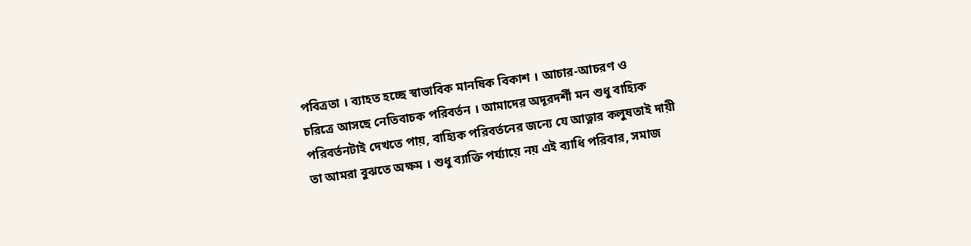পবিত্রতা । ব্যাহত হচ্ছে স্বাভাবিক মানষিক বিকাশ । আচার-আচরণ ও
চরিত্রে আসছে নেতিবাচক পরিবর্তন । আমাদের অদূরদর্শী মন শুধু বাহ্যিক
পরিবর্তনটাই দেখতে পায়, বাহ্যিক পরিবর্তনের জন্যে যে আত্নার কলুষতাই দায়ী
তা আমরা বুঝতে অক্ষম । শুধু ব্যাক্তি পর্য্যায়ে নয় এই ব্যাধি পরিবার, সমাজ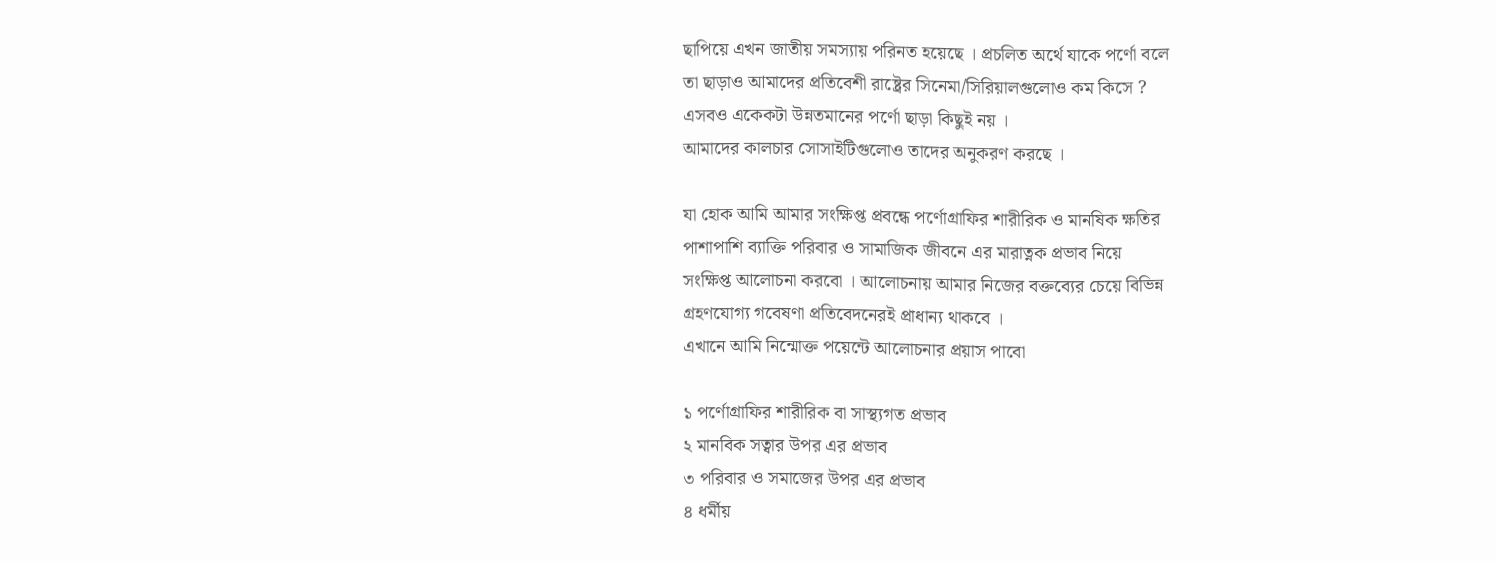ছাপিয়ে এখন জাতীয় সমস্যায় পরিনত হয়েছে । প্রচলিত অর্থে যাকে পর্ণো বলে
তা ছাড়াও আমাদের প্রতিবেশী রাষ্ট্রের সিনেমা/সিরিয়ালগুলোও কম কিসে ?
এসবও একেকটা উন্নতমানের পর্ণো ছাড়া কিছুই নয় ।
আমাদের কালচার সোসাইটিগুলোও তাদের অনুকরণ করছে ।

যা হোক আমি আমার সংক্ষিপ্ত প্রবন্ধে পর্ণোগ্রাফির শারীরিক ও মানষিক ক্ষতির
পাশাপাশি ব্যাক্তি পরিবার ও সামাজিক জীবনে এর মারাত্নক প্রভাব নিয়ে
সংক্ষিপ্ত আলোচনা করবো । আলোচনায় আমার নিজের বক্তব্যের চেয়ে বিভিন্ন
গ্রহণযোগ্য গবেষণা প্রতিবেদনেরই প্রাধান্য থাকবে ।
এখানে আমি নিন্মোক্ত পয়েন্টে আলোচনার প্রয়াস পাবো

১ পর্ণোগ্রাফির শারীরিক বা সাস্থ্যগত প্রভাব
২ মানবিক সত্বার উপর এর প্রভাব
৩ পরিবার ও সমাজের উপর এর প্রভাব
৪ ধর্মীয়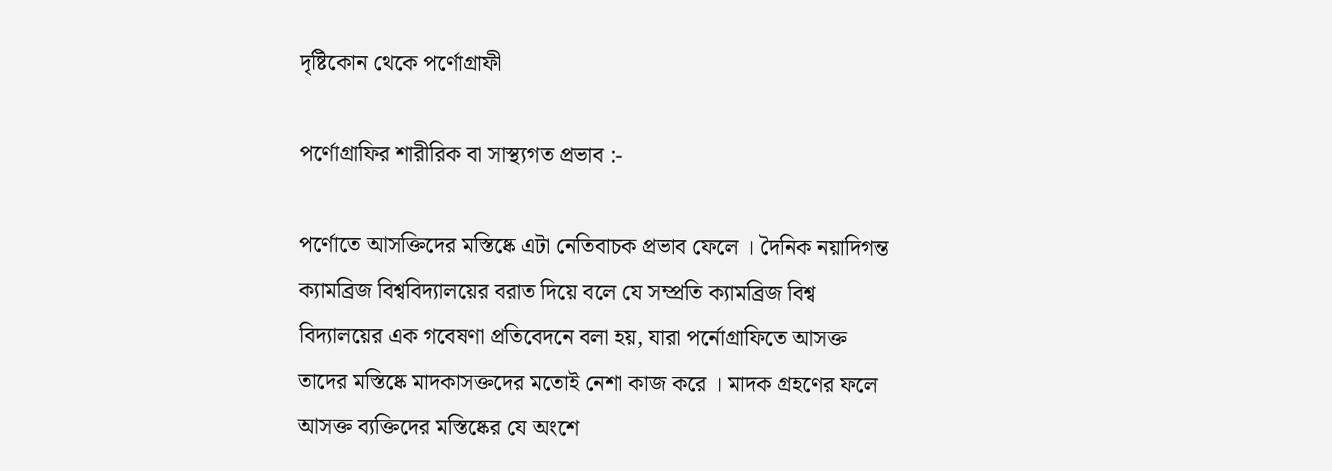দৃষ্টিকোন থেকে পর্ণোগ্রাফী

পর্ণোগ্রাফির শারীরিক বা সাস্থ্যগত প্রভাব :-

পর্ণোতে আসক্তিদের মস্তিষ্কে এটা নেতিবাচক প্রভাব ফেলে । দৈনিক নয়াদিগন্ত
ক্যামব্রিজ বিশ্ববিদ্যালয়ের বরাত দিয়ে বলে যে সম্প্রতি ক্যামব্রিজ বিশ্ব
বিদ্যালয়ের এক গবেষণা প্রতিবেদনে বলা হয়, যারা পর্নোগ্রাফিতে আসক্ত
তাদের মস্তিষ্কে মাদকাসক্তদের মতোই নেশা কাজ করে । মাদক গ্রহণের ফলে
আসক্ত ব্যক্তিদের মস্তিষ্কের যে অংশে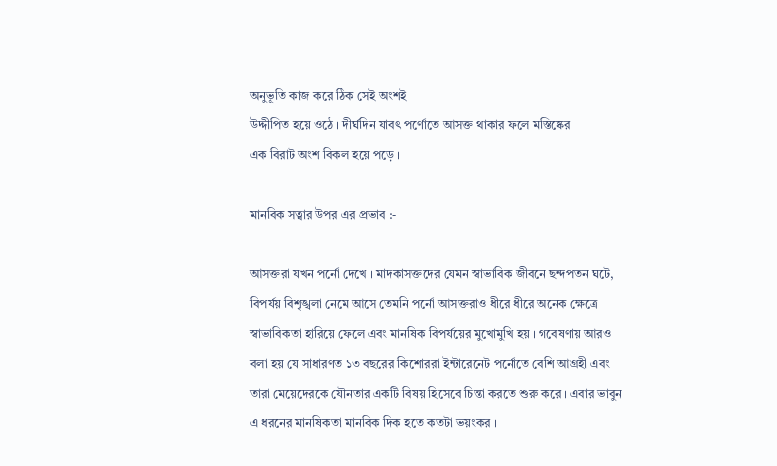অনুভূতি কাজ করে ঠিক সেই অংশই
উদ্দীপিত হয়ে ওঠে । দীর্ঘদিন যাবৎ পর্ণোতে আসক্ত থাকার ফলে মস্তিষ্কের
এক বিরাট অংশ বিকল হয়ে পড়ে ।

মানবিক সত্বার উপর এর প্রভাব :-

আসক্তরা যখন পর্নো দেখে । মাদকাসক্তদের যেমন স্বাভাবিক জীবনে ছন্দপতন ঘটে,
বিপর্যয় বিশৃঙ্খলা নেমে আসে তেমনি পর্নো আসক্তরাও ধীরে ধীরে অনেক ক্ষেত্রে
স্বাভাবিকতা হারিয়ে ফেলে এবং মানষিক বিপর্যয়ের মুখোমুখি হয় । গবেষণায় আরও
বলা হয় যে সাধারণত ১৩ বছরের কিশোররা ইন্টারেনেট পর্নোতে বেশি আগ্রহী এবং
তারা মেয়েদেরকে যৌনতার একটি বিষয় হিসেবে চিন্তা করতে শুরু করে । এবার ভাবুন
এ ধরনের মানষিকতা মানবিক দিক হতে কতটা ভয়ংকর ।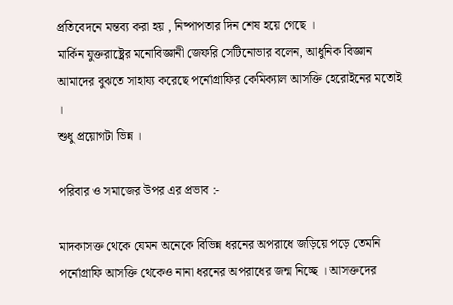প্রতিবেদনে মন্তব্য করা হয় , নিষ্পাপতার দিন শেষ হয়ে গেছে ।
মার্কিন যুক্তরাষ্ট্রের মনোবিজ্ঞানী জেফরি সেটিনোভার বলেন, আধুনিক বিজ্ঞান
আমাদের বুঝতে সাহায্য করেছে পর্নোগ্রাফির কেমিক্যাল আসক্তি হেরোইনের মতোই ।
শুধু প্রয়োগটা ভিন্ন ।

পরিবার ও সমাজের উপর এর প্রভাব :-

মাদকাসক্ত থেকে যেমন অনেকে বিভিন্ন ধরনের অপরাধে জড়িয়ে পড়ে তেমনি
পর্নোগ্রাফি আসক্তি থেকেও নানা ধরনের অপরাধের জন্ম নিচ্ছে । আসক্তদের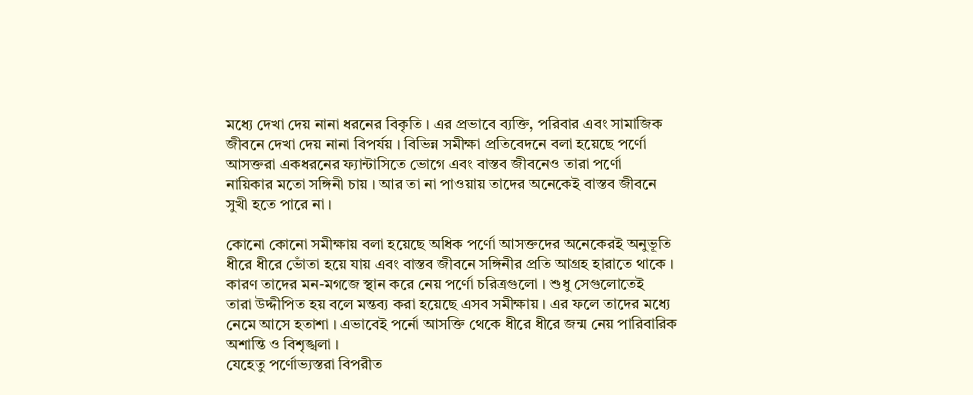মধ্যে দেখা দেয় নানা ধরনের বিকৃতি । এর প্রভাবে ব্যক্তি, পরিবার এবং সামাজিক
জীবনে দেখা দেয় নানা বিপর্যয় । বিভিন্ন সমীক্ষা প্রতিবেদনে বলা হয়েছে পর্ণো
আসক্তরা একধরনের ফ্যান্টাসিতে ভোগে এবং বাস্তব জীবনেও তারা পর্ণো
নায়িকার মতো সঙ্গিনী চায় । আর তা না পাওয়ায় তাদের অনেকেই বাস্তব জীবনে
সুখী হতে পারে না ।

কোনো কোনো সমীক্ষায় বলা হয়েছে অধিক পর্ণো আসক্তদের অনেকেরই অনুভূতি
ধীরে ধীরে ভোঁতা হয়ে যায় এবং বাস্তব জীবনে সঙ্গিনীর প্রতি আগ্রহ হারাতে থাকে ।
কারণ তাদের মন-মগজে স্থান করে নেয় পর্ণো চরিত্রগুলো । শুধু সেগুলোতেই
তারা উদ্দীপিত হয় বলে মন্তব্য করা হয়েছে এসব সমীক্ষায় । এর ফলে তাদের মধ্যে
নেমে আসে হতাশা । এভাবেই পর্নো আসক্তি থেকে ধীরে ধীরে জন্ম নেয় পারিবারিক
অশান্তি ও বিশৃঙ্খলা ।
যেহেতু পর্ণোভ্যস্তরা বিপরীত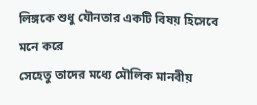লিঙ্গকে শুধু যৌনতার একটি বিষয় হিসেবে মনে করে
সেহেতু তাদের মধ্যে মৌলিক মানবীয়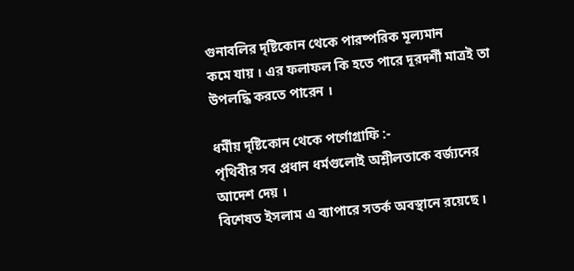গুনাবলির দৃষ্টিকোন থেকে পারষ্পরিক মূল্যমান
কমে যায় । এর ফলাফল কি হতে পারে দূরদর্শী মাত্রই তা উপলদ্ধি করতে পারেন ।

ধর্মীয় দৃষ্টিকোন থেকে পর্ণোগ্রাফি :-
পৃথিবীর সব প্রধান ধর্মগুলোই অশ্লীলতাকে বর্জ্যনের আদেশ দেয় ।
বিশেষত ইসলাম এ ব্যাপারে সতর্ক অবস্থানে রয়েছে ।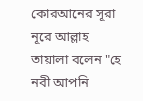কোরআনের সূরা নূরে আল্লাহ
তায়ালা বলেন "হে নবী আপনি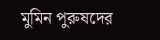মুমিন পুরুষদের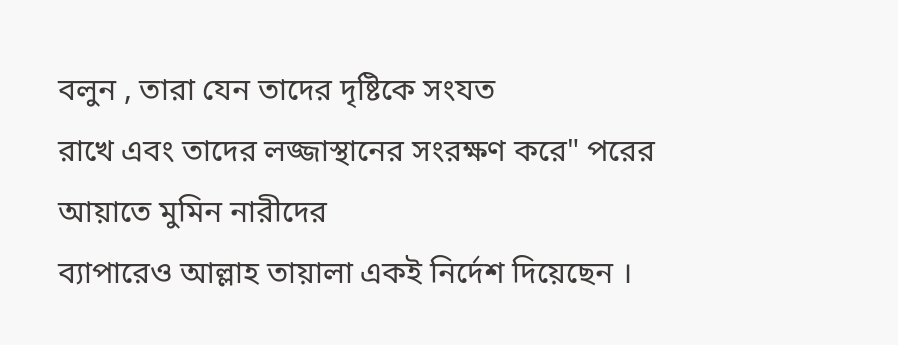বলুন , তারা যেন তাদের দৃষ্টিকে সংযত
রাখে এবং তাদের লজ্জাস্থানের সংরক্ষণ করে" পরের আয়াতে মুমিন নারীদের
ব্যাপারেও আল্লাহ তায়ালা একই নির্দেশ দিয়েছেন ।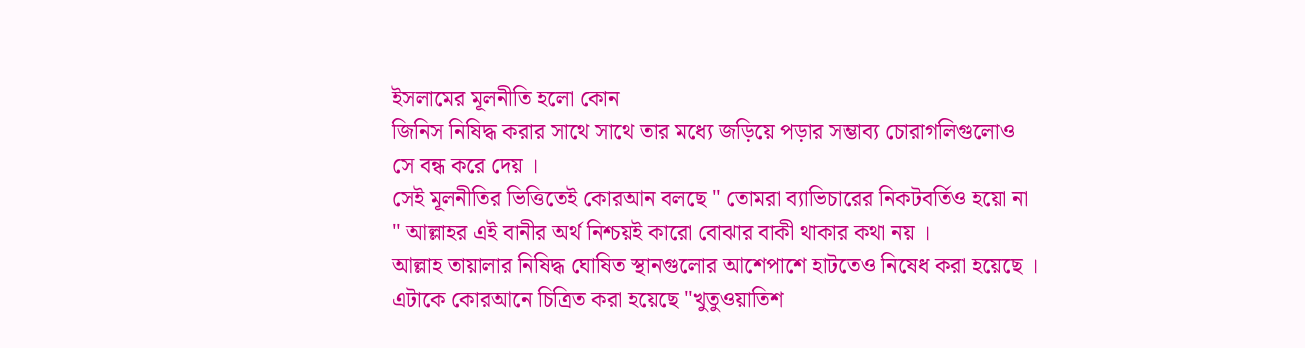ইসলামের মূলনীতি হলো কোন
জিনিস নিষিদ্ধ করার সাথে সাথে তার মধ্যে জড়িয়ে পড়ার সম্ভাব্য চোরাগলিগুলোও
সে বন্ধ করে দেয় ।
সেই মূলনীতির ভিত্তিতেই কোরআন বলছে " তোমরা ব্যাভিচারের নিকটবর্তিও হয়ো না
" আল্লাহর এই বানীর অর্থ নিশ্চয়ই কারো বোঝার বাকী থাকার কথা নয় ।
আল্লাহ তায়ালার নিষিদ্ধ ঘোষিত স্থানগুলোর আশেপাশে হাটতেও নিষেধ করা হয়েছে ।
এটাকে কোরআনে চিত্রিত করা হয়েছে "খুতুওয়াতিশ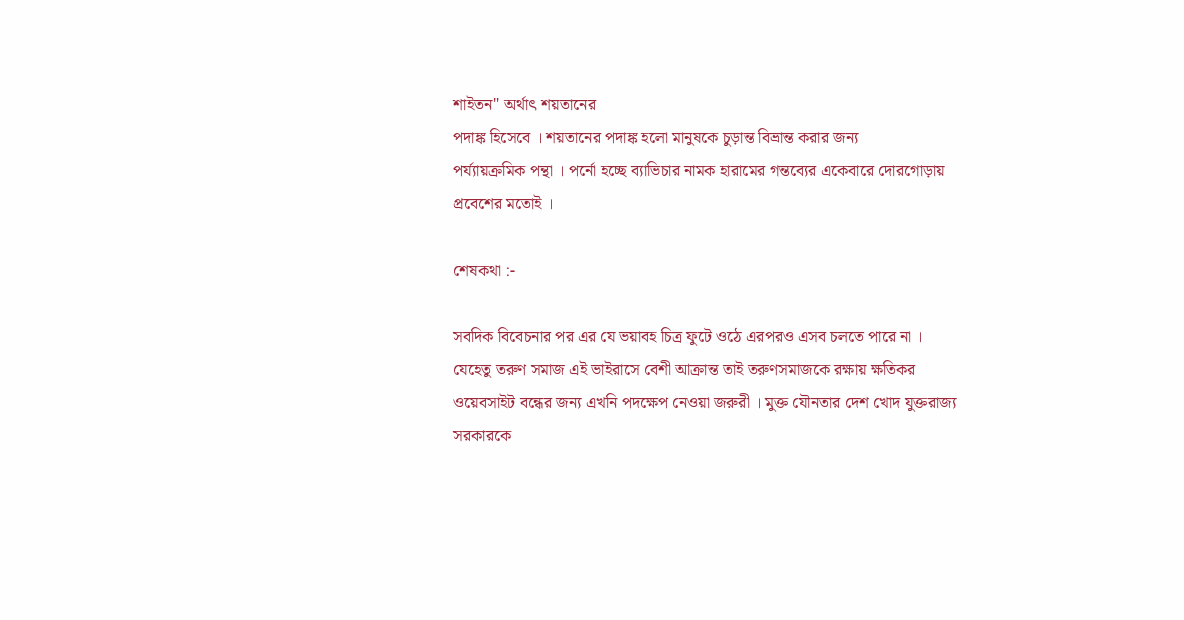শাইতন" অর্থাৎ শয়তানের
পদাঙ্ক হিসেবে । শয়তানের পদাঙ্ক হলো মানুষকে চুড়ান্ত বিভ্রান্ত করার জন্য
পর্য্যায়ক্রমিক পন্থা । পর্নো হচ্ছে ব্যাভিচার নামক হারামের গন্তব্যের একেবারে দোরগোড়ায়
প্রবেশের মতোই ।

শেষকথা :-

সবদিক বিবেচনার পর এর যে ভয়াবহ চিত্র ফুটে ওঠে এরপরও এসব চলতে পারে না ।
যেহেতু তরুণ সমাজ এই ভাইরাসে বেশী আক্রান্ত তাই তরুণসমাজকে রক্ষায় ক্ষতিকর
ওয়েবসাইট বন্ধের জন্য এখনি পদক্ষেপ নেওয়া জরুরী । মুক্ত যৌনতার দেশ খোদ যুক্তরাজ্য
সরকারকে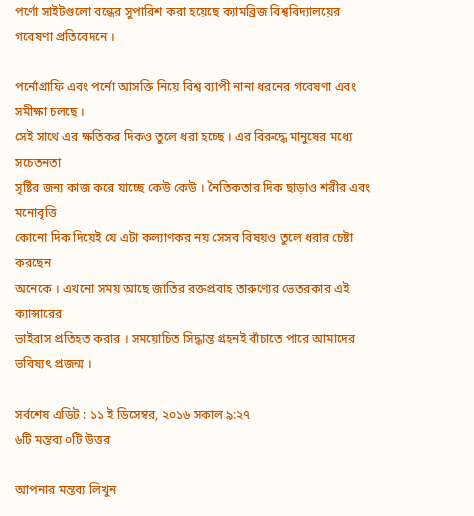পর্ণো সাইটগুলো বন্ধের সুপারিশ করা হয়েছে ক্যামব্রিজ বিশ্ববিদ্যালয়ের
গবেষণা প্রতিবেদনে ।

পর্নোগ্রাফি এবং পর্নো আসক্তি নিয়ে বিশ্ব ব্যাপী নানা ধরনের গবেষণা এবং সমীক্ষা চলছে ।
সেই সাথে এর ক্ষতিকর দিকও তুলে ধরা হচ্ছে । এর বিরুদ্ধে মানুষের মধ্যে সচেতনতা
সৃষ্টির জন্য কাজ করে যাচ্ছে কেউ কেউ । নৈতিকতার দিক ছাড়াও শরীর এবং মনোবৃত্তি
কোনো দিক দিয়েই যে এটা কল্যাণকর নয় সেসব বিষয়ও তুলে ধরার চেষ্টা করছেন
অনেকে । এখনো সময় আছে জাতির রক্তপ্রবাহ তারুণ্যের ভেতরকার এই ক্যান্সারের
ভাইরাস প্রতিহত করার । সময়োচিত সিদ্ধান্ত গ্রহনই বাঁচাতে পারে আমাদের ভবিষ্যৎ প্রজন্ম ।

সর্বশেষ এডিট : ১১ ই ডিসেম্বর, ২০১৬ সকাল ৯:২৭
৬টি মন্তব্য ০টি উত্তর

আপনার মন্তব্য লিখুন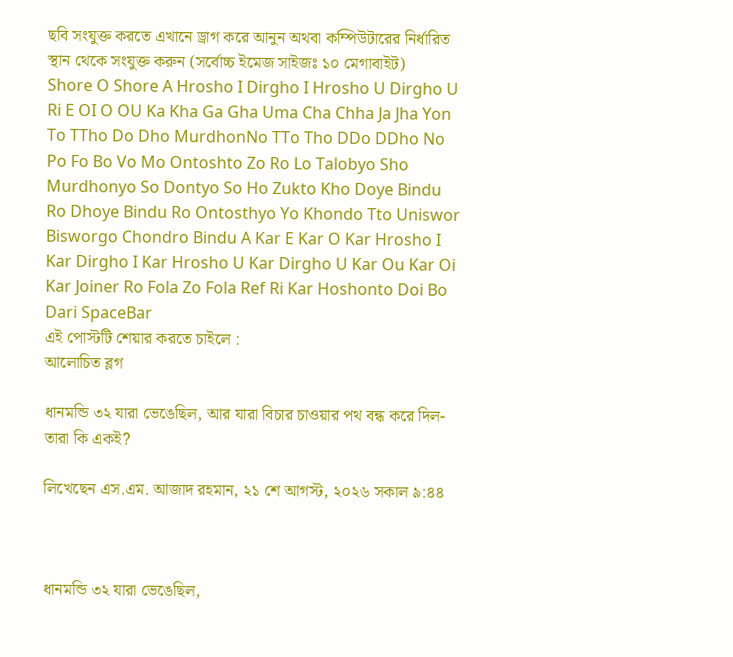ছবি সংযুক্ত করতে এখানে ড্রাগ করে আনুন অথবা কম্পিউটারের নির্ধারিত স্থান থেকে সংযুক্ত করুন (সর্বোচ্চ ইমেজ সাইজঃ ১০ মেগাবাইট)
Shore O Shore A Hrosho I Dirgho I Hrosho U Dirgho U Ri E OI O OU Ka Kha Ga Gha Uma Cha Chha Ja Jha Yon To TTho Do Dho MurdhonNo TTo Tho DDo DDho No Po Fo Bo Vo Mo Ontoshto Zo Ro Lo Talobyo Sho Murdhonyo So Dontyo So Ho Zukto Kho Doye Bindu Ro Dhoye Bindu Ro Ontosthyo Yo Khondo Tto Uniswor Bisworgo Chondro Bindu A Kar E Kar O Kar Hrosho I Kar Dirgho I Kar Hrosho U Kar Dirgho U Kar Ou Kar Oi Kar Joiner Ro Fola Zo Fola Ref Ri Kar Hoshonto Doi Bo Dari SpaceBar
এই পোস্টটি শেয়ার করতে চাইলে :
আলোচিত ব্লগ

ধানমন্ডি ৩২ যারা ভেঙেছিল, আর যারা বিচার চাওয়ার পথ বন্ধ করে দিল- তারা কি একই?

লিখেছেন এস.এম. আজাদ রহমান, ২১ শে আগস্ট, ২০২৬ সকাল ৯:৪৪



ধানমন্ডি ৩২ যারা ভেঙেছিল,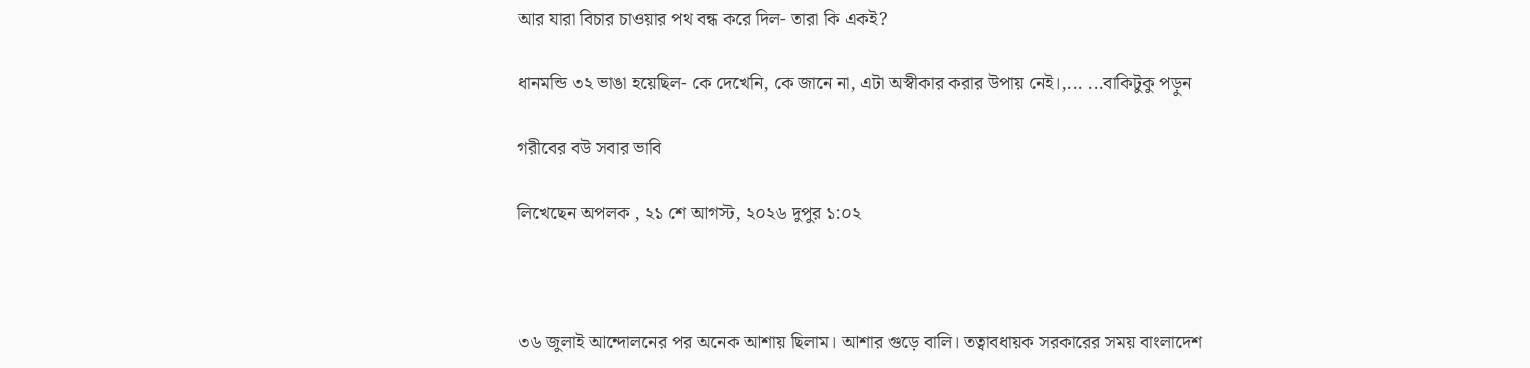আর যারা বিচার চাওয়ার পথ বন্ধ করে দিল- তারা কি একই?

ধানমন্ডি ৩২ ভাঙা হয়েছিল- কে দেখেনি, কে জানে না, এটা অস্বীকার করার উপায় নেই।,... ...বাকিটুকু পড়ুন

গরীবের বউ সবার ভাবি

লিখেছেন অপলক , ২১ শে আগস্ট, ২০২৬ দুপুর ১:০২



৩৬ জুলাই আন্দোলনের পর অনেক আশায় ছিলাম। আশার গুড়ে বালি। তত্বাবধায়ক সরকারের সময় বাংলাদেশ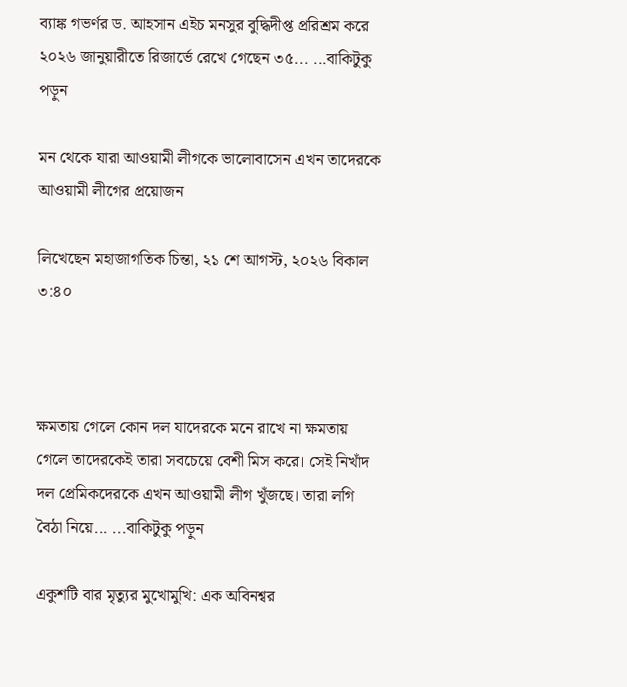ব্যাঙ্ক গভর্ণর ড. আহসান এইচ মনসুর বুদ্ধিদীপ্ত প্ররিশ্রম করে ২০২৬ জানুয়ারীতে রিজার্ভে রেখে গেছেন ৩৫... ...বাকিটুকু পড়ুন

মন থেকে যারা আওয়ামী লীগকে ভালোবাসেন এখন তাদেরকে আওয়ামী লীগের প্রয়োজন

লিখেছেন মহাজাগতিক চিন্তা, ২১ শে আগস্ট, ২০২৬ বিকাল ৩:৪০



ক্ষমতায় গেলে কোন দল যাদেরকে মনে রাখে না ক্ষমতায় গেলে তাদেরকেই তারা সবচেয়ে বেশী মিস করে। সেই নিখাঁদ দল প্রেমিকদেরকে এখন আওয়ামী লীগ খুঁজছে। তারা লগি বৈঠা নিয়ে... ...বাকিটুকু পড়ুন

একুশটি বার মৃত্যুর মুখোমুখি: এক অবিনশ্বর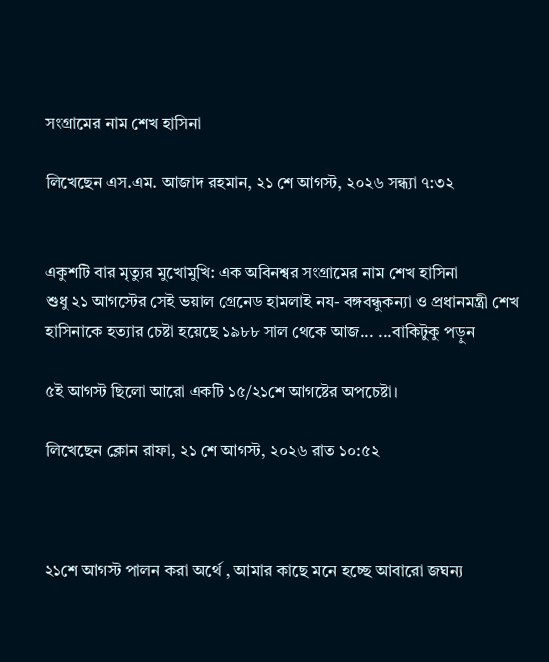সংগ্রামের নাম শেখ হাসিনা

লিখেছেন এস.এম. আজাদ রহমান, ২১ শে আগস্ট, ২০২৬ সন্ধ্যা ৭:৩২


একুশটি বার মৃত্যুর মুখোমুখি: এক অবিনশ্বর সংগ্রামের নাম শেখ হাসিনা
শুধু ২১ আগস্টের সেই ভয়াল গ্রেনেড হামলাই নয- বঙ্গবন্ধুকন্যা ও প্রধানমন্ত্রী শেখ হাসিনাকে হত্যার চেষ্টা হয়েছে ১৯৮৮ সাল থেকে আজ... ...বাকিটুকু পড়ুন

৫ই আগস্ট ছিলো আরো একটি ১৫/২১শে আগষ্টের অপচেষ্টা।

লিখেছেন ক্লোন রাফা, ২১ শে আগস্ট, ২০২৬ রাত ১০:৫২



২১শে আগস্ট পালন করা অর্থে , আমার কাছে মনে হচ্ছে আবারো জঘন্য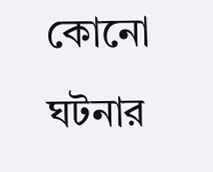কোনো ঘটনার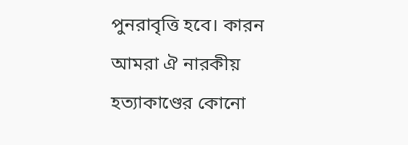পুনরাবৃত্তি হবে। কারন আমরা ঐ নারকীয় হত্যাকাণ্ডের কোনো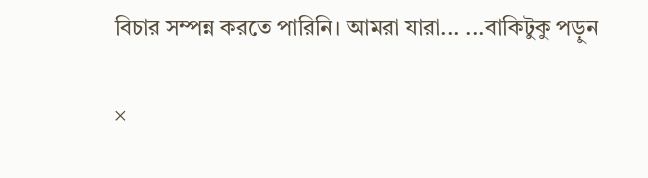বিচার সম্পন্ন করতে পারিনি। আমরা যারা... ...বাকিটুকু পড়ুন

×